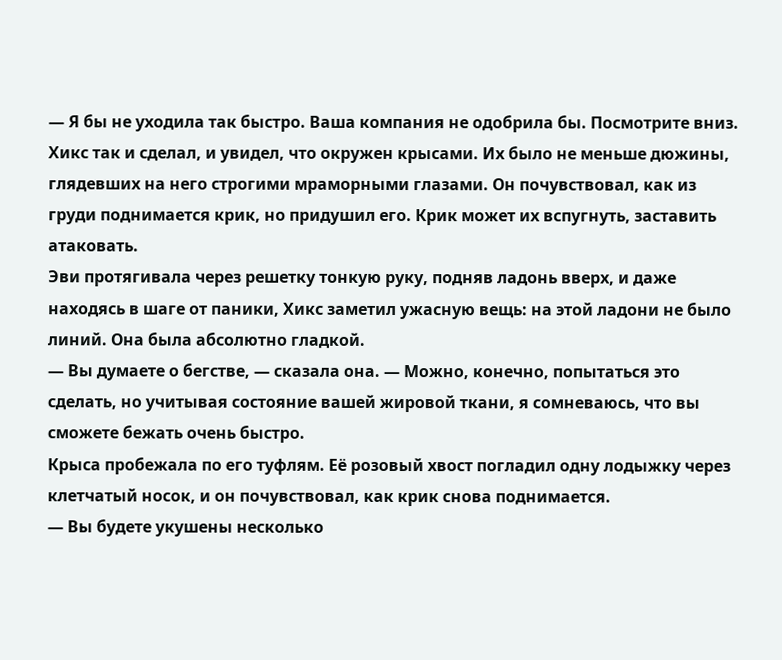— Я бы не уходила так быстро. Ваша компания не одобрила бы. Посмотрите вниз.
Хикс так и сделал, и увидел, что окружен крысами. Их было не меньше дюжины, глядевших на него строгими мраморными глазами. Он почувствовал, как из груди поднимается крик, но придушил его. Крик может их вспугнуть, заставить атаковать.
Эви протягивала через решетку тонкую руку, подняв ладонь вверх, и даже находясь в шаге от паники, Хикс заметил ужасную вещь: на этой ладони не было линий. Она была абсолютно гладкой.
— Вы думаете о бегстве, — сказала она. — Можно, конечно, попытаться это сделать, но учитывая состояние вашей жировой ткани, я сомневаюсь, что вы сможете бежать очень быстро.
Крыса пробежала по его туфлям. Её розовый хвост погладил одну лодыжку через клетчатый носок, и он почувствовал, как крик снова поднимается.
— Вы будете укушены несколько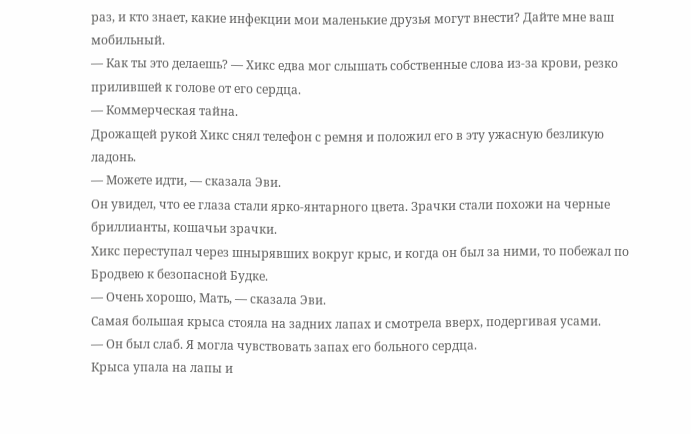раз, и кто знает, какие инфекции мои маленькие друзья могут внести? Дайте мне ваш мобильный.
— Как ты это делаешь? — Хикс едва мог слышать собственные слова из-за крови, резко прилившей к голове от его сердца.
— Коммерческая тайна.
Дрожащей рукой Хикс снял телефон с ремня и положил его в эту ужасную безликую ладонь.
— Можете идти, — сказала Эви.
Он увидел, что ее глаза стали ярко-янтарного цвета. Зрачки стали похожи на черные бриллианты, кошачьи зрачки.
Хикс переступал через шнырявших вокруг крыс, и когда он был за ними, то побежал по Бродвею к безопасной Будке.
— Очень хорошо, Мать, — сказала Эви.
Самая большая крыса стояла на задних лапах и смотрела вверх, подергивая усами.
— Он был слаб. Я могла чувствовать запах его больного сердца.
Крыса упала на лапы и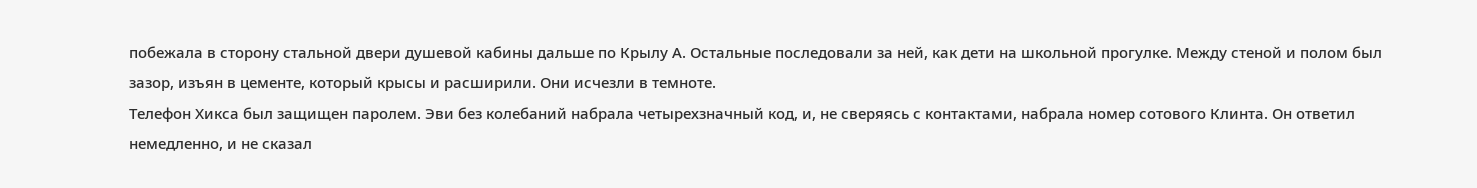побежала в сторону стальной двери душевой кабины дальше по Крылу А. Остальные последовали за ней, как дети на школьной прогулке. Между стеной и полом был зазор, изъян в цементе, который крысы и расширили. Они исчезли в темноте.
Телефон Хикса был защищен паролем. Эви без колебаний набрала четырехзначный код, и, не сверяясь с контактами, набрала номер сотового Клинта. Он ответил немедленно, и не сказал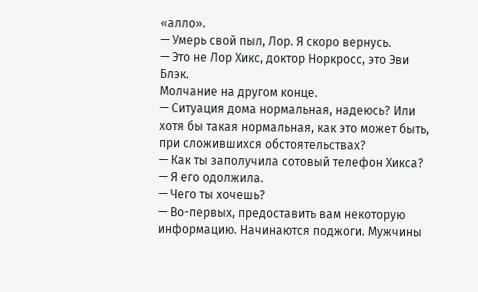«алло».
— Умерь свой пыл, Лор. Я скоро вернусь.
— Это не Лор Хикс, доктор Норкросс, это Эви Блэк.
Молчание на другом конце.
— Ситуация дома нормальная, надеюсь? Или хотя бы такая нормальная, как это может быть, при сложившихся обстоятельствах?
— Как ты заполучила сотовый телефон Хикса?
— Я его одолжила.
— Чего ты хочешь?
— Во-первых, предоставить вам некоторую информацию. Начинаются поджоги. Мужчины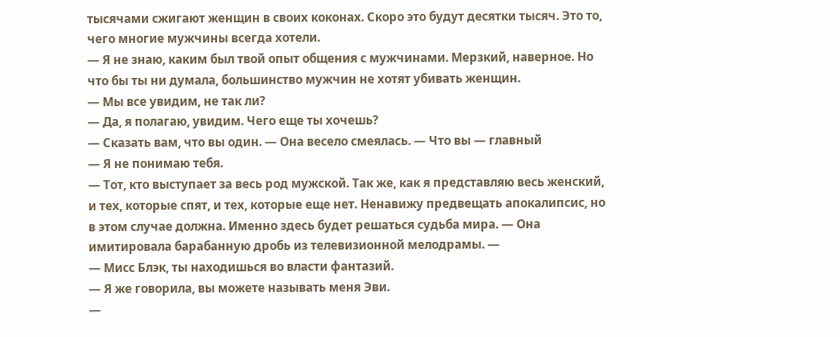тысячами сжигают женщин в своих коконах. Скоро это будут десятки тысяч. Это то, чего многие мужчины всегда хотели.
— Я не знаю, каким был твой опыт общения с мужчинами. Мерзкий, наверное. Но что бы ты ни думала, большинство мужчин не хотят убивать женщин.
— Мы все увидим, не так ли?
— Да, я полагаю, увидим. Чего еще ты хочешь?
— Сказать вам, что вы один. — Она весело смеялась. — Что вы — главный
— Я не понимаю тебя.
— Тот, кто выступает за весь род мужской. Так же, как я представляю весь женский, и тех, которые спят, и тех, которые еще нет. Ненавижу предвещать апокалипсис, но в этом случае должна. Именно здесь будет решаться судьба мира. — Она имитировала барабанную дробь из телевизионной мелодрамы. —
— Мисс Блэк, ты находишься во власти фантазий.
— Я же говорила, вы можете называть меня Эви.
—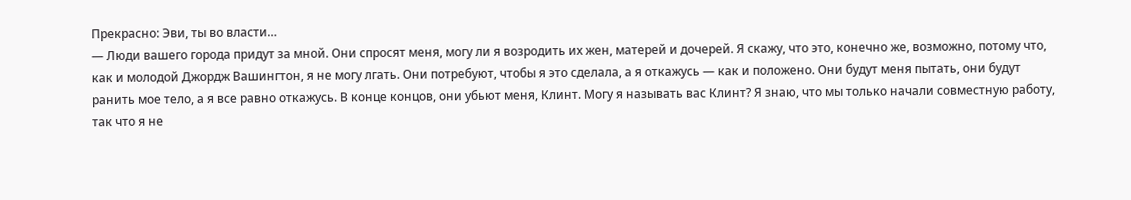Прекрасно: Эви, ты во власти…
— Люди вашего города придут за мной. Они спросят меня, могу ли я возродить их жен, матерей и дочерей. Я скажу, что это, конечно же, возможно, потому что, как и молодой Джордж Вашингтон, я не могу лгать. Они потребуют, чтобы я это сделала, а я откажусь — как и положено. Они будут меня пытать, они будут ранить мое тело, а я все равно откажусь. В конце концов, они убьют меня, Клинт. Могу я называть вас Клинт? Я знаю, что мы только начали совместную работу, так что я не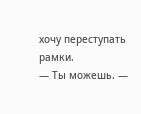хочу переступать рамки.
— Ты можешь. —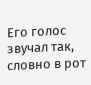Его голос звучал так, словно в рот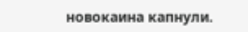новокаина капнули.